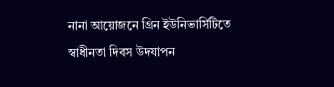নানা আয়োজনে গ্রিন ইউনিভার্সিটিতে স্বাধীনতা দিবস উদযাপন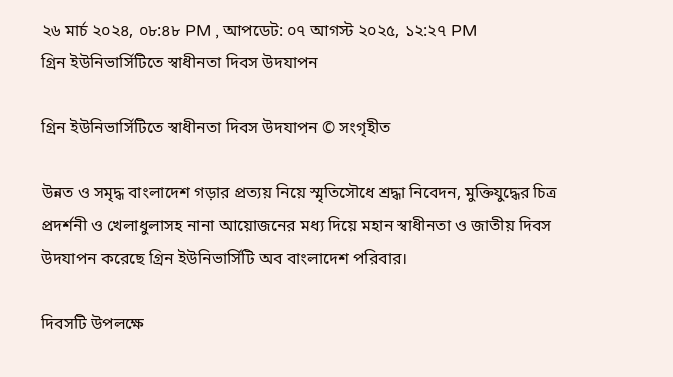২৬ মার্চ ২০২৪, ০৮:৪৮ PM , আপডেট: ০৭ আগস্ট ২০২৫, ১২:২৭ PM
গ্রিন ইউনিভার্সিটিতে স্বাধীনতা দিবস উদযাপন

গ্রিন ইউনিভার্সিটিতে স্বাধীনতা দিবস উদযাপন © সংগৃহীত

উন্নত ও সমৃদ্ধ বাংলাদেশ গড়ার প্রত্যয় নিয়ে স্মৃতিসৌধে শ্রদ্ধা নিবেদন, মুক্তিযুদ্ধের চিত্র প্রদর্শনী ও খেলাধুলাসহ নানা আয়োজনের মধ্য দিয়ে মহান স্বাধীনতা ও জাতীয় দিবস উদযাপন করেছে গ্রিন ইউনিভার্সিটি অব বাংলাদেশ পরিবার।

দিবসটি উপলক্ষে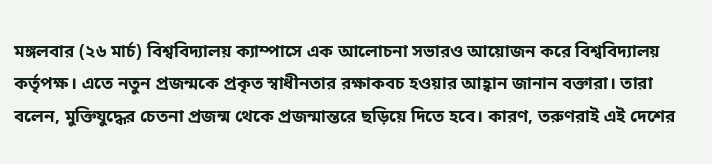মঙ্গলবার (২৬ মার্চ) বিশ্ববিদ্যালয় ক্যাম্পাসে এক আলোচনা সভারও আয়োজন করে বিশ্ববিদ্যালয় কর্তৃপক্ষ। এতে নতুন প্রজন্মকে প্রকৃত স্বাধীনতার রক্ষাকবচ হওয়ার আহ্বান জানান বক্তারা। তারা বলেন, মুক্তিযুদ্ধের চেতনা প্রজন্ম থেকে প্রজন্মান্তরে ছড়িয়ে দিতে হবে। কারণ, তরুণরাই এই দেশের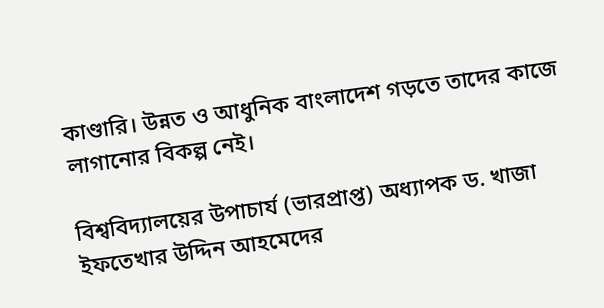কাণ্ডারি। উন্নত ও আধুনিক বাংলাদেশ গড়তে তাদের কাজে লাগানোর বিকল্প নেই।

বিশ্ববিদ্যালয়ের উপাচার্য (ভারপ্রাপ্ত) অধ্যাপক ড. খাজা ইফতেখার উদ্দিন আহমেদের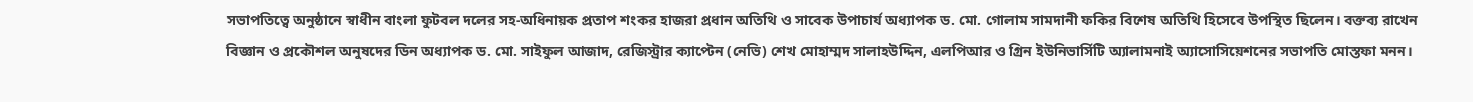সভাপতিত্বে অনুষ্ঠানে স্বাধীন বাংলা ফুটবল দলের সহ-অধিনায়ক প্রতাপ শংকর হাজরা প্রধান অতিথি ও সাবেক উপাচার্য অধ্যাপক ড. মো. গোলাম সামদানী ফকির বিশেষ অতিথি হিসেবে উপস্থিত ছিলেন। বক্তব্য রাখেন বিজ্ঞান ও প্রকৌশল অনুষদের ডিন অধ্যাপক ড. মো. সাইফুল আজাদ, রেজিস্ট্রার ক্যাপ্টেন (নেভি) শেখ মোহাম্মদ সালাহউদ্দিন, এলপিআর ও গ্রিন ইউনিভার্সিটি অ্যালামনাই অ্যাসোসিয়েশনের সভাপতি মোস্তফা মনন।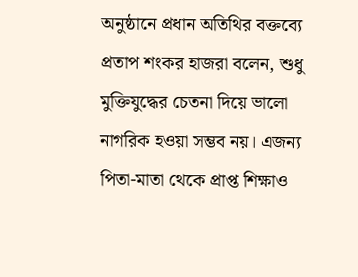অনুষ্ঠানে প্রধান অতিথির বক্তব্যে প্রতাপ শংকর হাজরা বলেন, শুধু মুক্তিযুদ্ধের চেতনা দিয়ে ভালো নাগরিক হওয়া সম্ভব নয়। এজন্য পিতা-মাতা থেকে প্রাপ্ত শিক্ষাও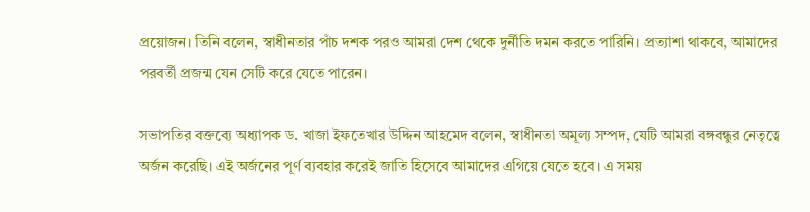প্রয়োজন। তিনি বলেন, স্বাধীনতার পাঁচ দশক পরও আমরা দেশ থেকে দুর্নীতি দমন করতে পারিনি। প্রত্যাশা থাকবে, আমাদের পরবর্তী প্রজন্ম যেন সেটি করে যেতে পারেন।

সভাপতির বক্তব্যে অধ্যাপক ড. খাজা ইফতেখার উদ্দিন আহমেদ বলেন, স্বাধীনতা অমূল্য সম্পদ, যেটি আমরা বঙ্গবন্ধুর নেতৃত্বে অর্জন করেছি। এই অর্জনের পূর্ণ ব্যবহার করেই জাতি হিসেবে আমাদের এগিয়ে যেতে হবে। এ সময়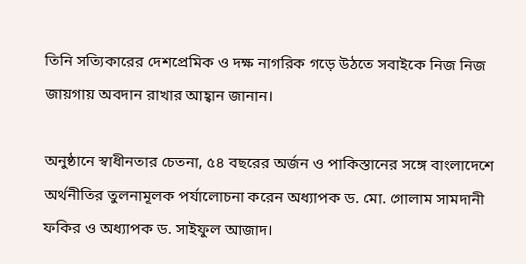তিনি সত্যিকারের দেশপ্রেমিক ও দক্ষ নাগরিক গড়ে উঠতে সবাইকে নিজ নিজ জায়গায় অবদান রাখার আহ্বান জানান।

অনুষ্ঠানে স্বাধীনতার চেতনা, ৫৪ বছরের অর্জন ও পাকিস্তানের সঙ্গে বাংলাদেশে  অর্থনীতির তুলনামূলক পর্যালোচনা করেন অধ্যাপক ড. মো. গোলাম সামদানী ফকির ও অধ্যাপক ড. সাইফুল আজাদ।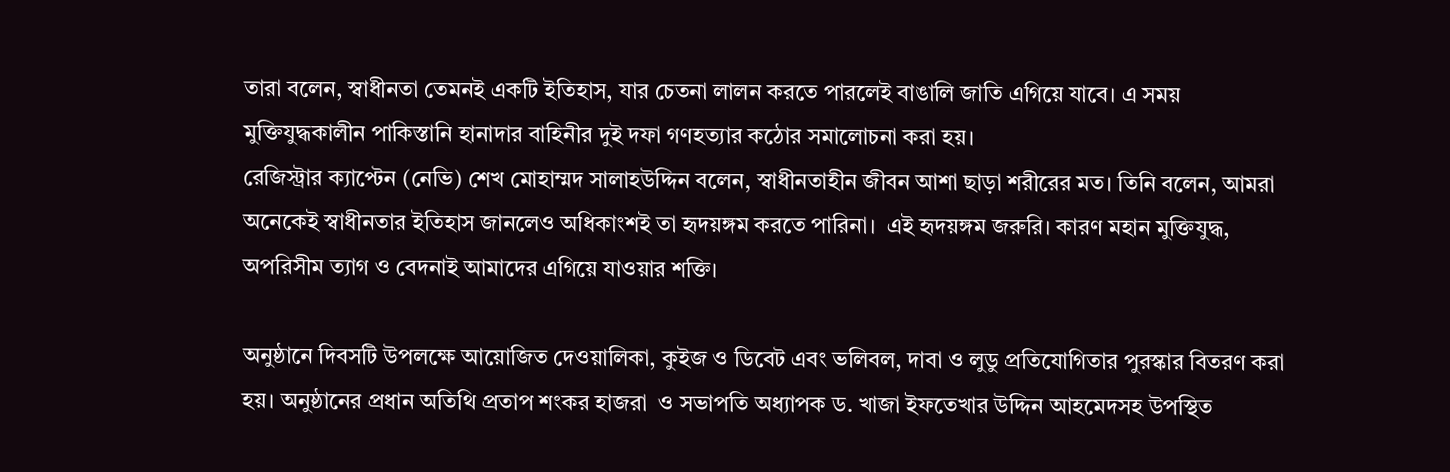তারা বলেন, স্বাধীনতা তেমনই একটি ইতিহাস, যার চেতনা লালন করতে পারলেই বাঙালি জাতি এগিয়ে যাবে। এ সময় মুক্তিযুদ্ধকালীন পাকিস্তানি হানাদার বাহিনীর দুই দফা গণহত্যার কঠোর সমালোচনা করা হয়।
রেজিস্ট্রার ক্যাপ্টেন (নেভি) শেখ মোহাম্মদ সালাহউদ্দিন বলেন, স্বাধীনতাহীন জীবন আশা ছাড়া শরীরের মত। তিনি বলেন, আমরা অনেকেই স্বাধীনতার ইতিহাস জানলেও অধিকাংশই তা হৃদয়ঙ্গম করতে পারিনা।  এই হৃদয়ঙ্গম জরুরি। কারণ মহান মুক্তিযুদ্ধ, অপরিসীম ত্যাগ ও বেদনাই আমাদের এগিয়ে যাওয়ার শক্তি।

অনুষ্ঠানে দিবসটি উপলক্ষে আয়োজিত দেওয়ালিকা, কুইজ ও ডিবেট এবং ভলিবল, দাবা ও লুডু প্রতিযোগিতার পুরস্কার বিতরণ করা হয়। অনুষ্ঠানের প্রধান অতিথি প্রতাপ শংকর হাজরা  ও সভাপতি অধ্যাপক ড. খাজা ইফতেখার উদ্দিন আহমেদসহ উপস্থিত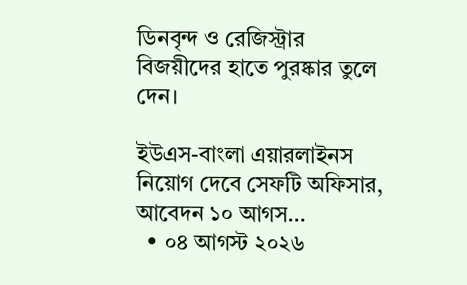ডিনবৃন্দ ও রেজিস্ট্রার বিজয়ীদের হাতে পুরষ্কার তুলে দেন।

ইউএস-বাংলা এয়ারলাইনস নিয়োগ দেবে সেফটি অফিসার, আবেদন ১০ আগস…
  • ০৪ আগস্ট ২০২৬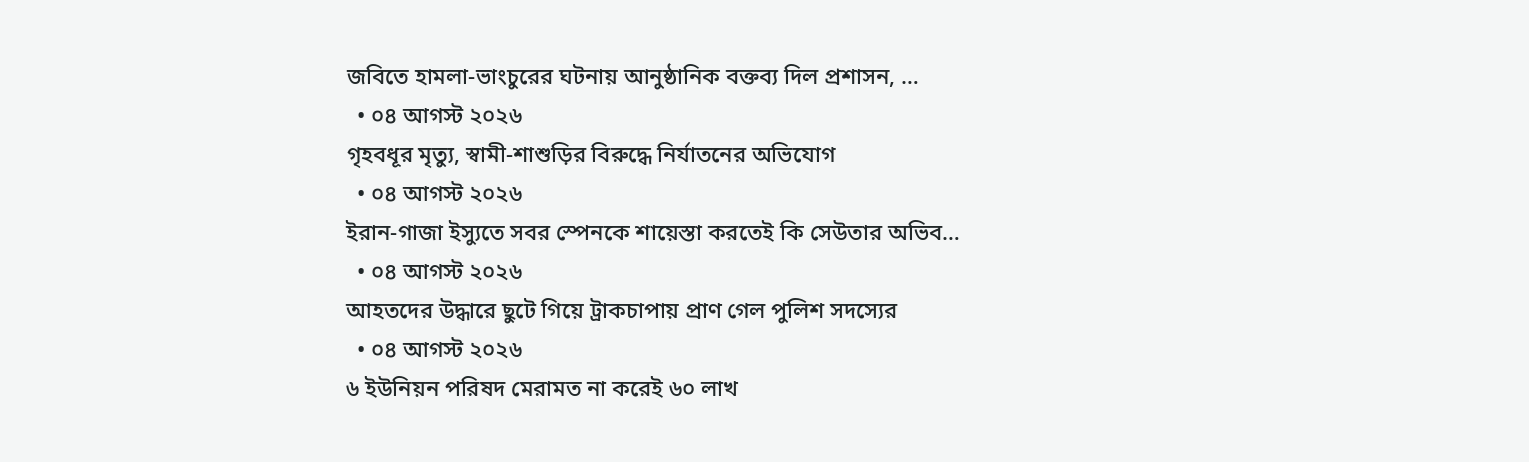জবিতে হামলা-ভাংচুরের ঘটনায় আনুষ্ঠানিক বক্তব্য দিল প্রশাসন, …
  • ০৪ আগস্ট ২০২৬
গৃহবধূর মৃত্যু, স্বামী-শাশুড়ির বিরুদ্ধে নির্যাতনের অভিযোগ
  • ০৪ আগস্ট ২০২৬
ইরান-গাজা ইস্যুতে সবর স্পেনকে শায়েস্তা করতেই কি সেউতার অভিব…
  • ০৪ আগস্ট ২০২৬
আহতদের উদ্ধারে ছুটে গিয়ে ট্রাকচাপায় প্রাণ গেল পুলিশ সদস্যের
  • ০৪ আগস্ট ২০২৬
৬ ইউনিয়ন পরিষদ মেরামত না করেই ৬০ লাখ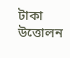টাকা উত্তোলন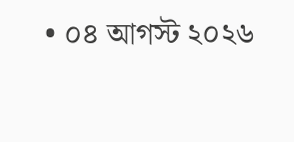• ০৪ আগস্ট ২০২৬